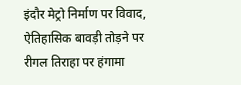इंदौर मेट्रो निर्माण पर विवाद, ऐतिहासिक बावड़ी तोड़ने पर रीगल तिराहा पर हंगामा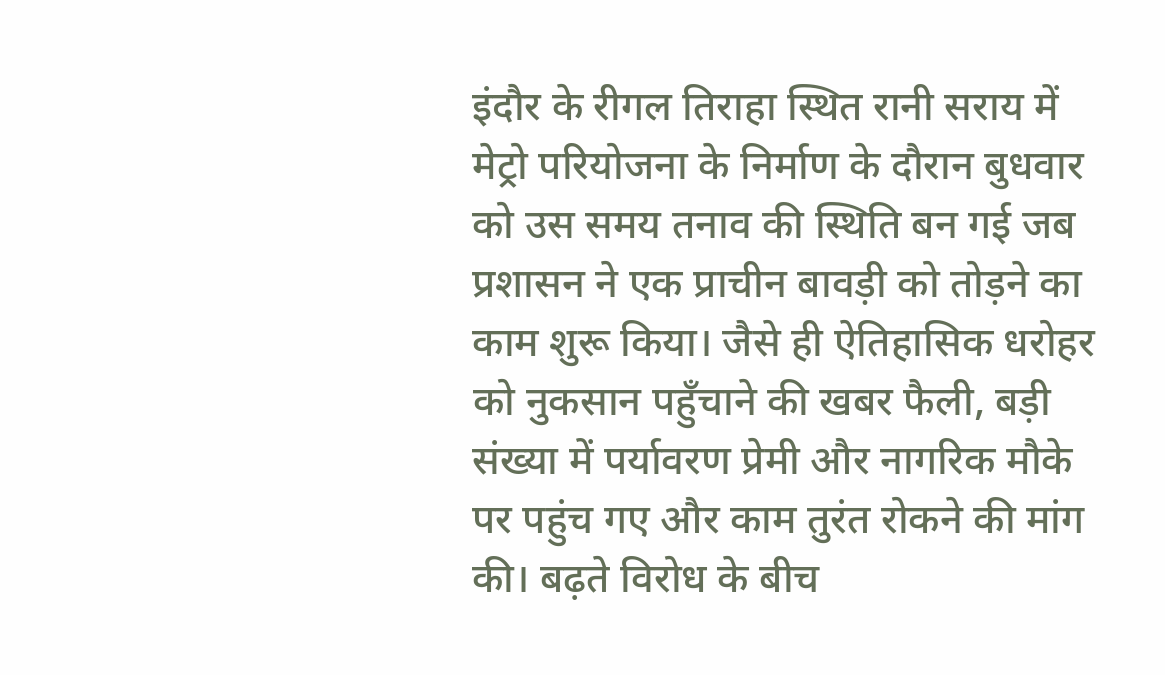इंदौर के रीगल तिराहा स्थित रानी सराय में मेट्रो परियोजना के निर्माण के दौरान बुधवार को उस समय तनाव की स्थिति बन गई जब प्रशासन ने एक प्राचीन बावड़ी को तोड़ने का काम शुरू किया। जैसे ही ऐतिहासिक धरोहर को नुकसान पहुँचाने की खबर फैली, बड़ी संख्या में पर्यावरण प्रेमी और नागरिक मौके पर पहुंच गए और काम तुरंत रोकने की मांग की। बढ़ते विरोध के बीच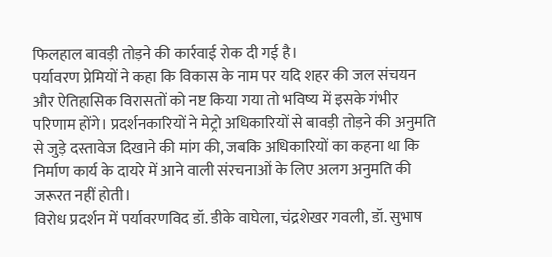फिलहाल बावड़ी तोड़ने की कार्रवाई रोक दी गई है।
पर्यावरण प्रेमियों ने कहा कि विकास के नाम पर यदि शहर की जल संचयन और ऐतिहासिक विरासतों को नष्ट किया गया तो भविष्य में इसके गंभीर परिणाम होंगे। प्रदर्शनकारियों ने मेट्रो अधिकारियों से बावड़ी तोड़ने की अनुमति से जुड़े दस्तावेज दिखाने की मांग की, जबकि अधिकारियों का कहना था कि निर्माण कार्य के दायरे में आने वाली संरचनाओं के लिए अलग अनुमति की जरूरत नहीं होती।
विरोध प्रदर्शन में पर्यावरणविद डॉ. डीके वाघेला, चंद्रशेखर गवली, डॉ. सुभाष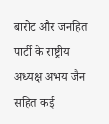बारोट और जनहित पार्टी के राष्ट्रीय अध्यक्ष अभय जैन सहित कई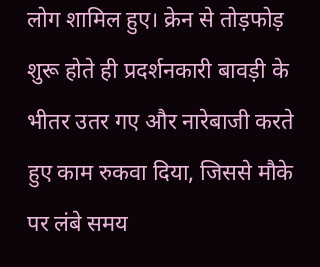लोग शामिल हुए। क्रेन से तोड़फोड़ शुरू होते ही प्रदर्शनकारी बावड़ी के भीतर उतर गए और नारेबाजी करते हुए काम रुकवा दिया, जिससे मौके पर लंबे समय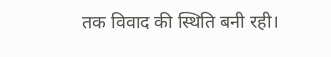तक विवाद की स्थिति बनी रही।